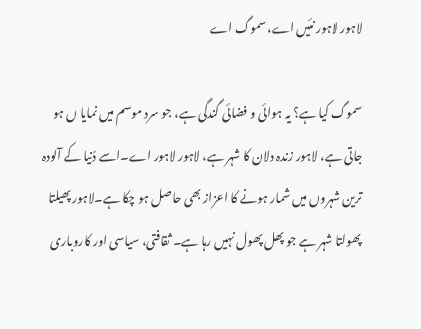لاہور لاہور نئیں اے، سموگ اے

سموگ کیا ہے؟ یہ ہوائی و فضائی گندگی ہے، جو سرد موسم میں نمایا ں ہو جاتی ہے، لاہور زندہ دلان کا شہر ہے، لاہور لاہور اے۔اسے دُنیا کے آلودہ ترین شہروں میں شمار ہونے کا اعزاز بھی حاصل ہو چکا ہے۔لاہور پھیلتا پھولتا شہر ہے جو پھل پھول نہیں رہا ہے۔ ثقافتی، سیاسی اور کاروباری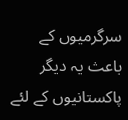سرگرمیوں کے باعث یہ دیگر پاکستانیوں کے لئے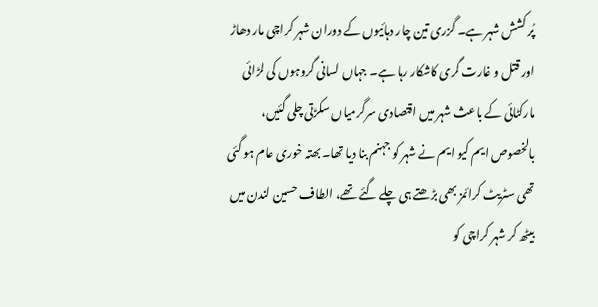پُر کشش شہر ہے۔ گزری تین چار دہائیوں کے دوران شہر کراچی مار دھاڑ اور قتل و غارت گری کاشکار رہا ہے۔ جہاں لسانی گروہوں کی لڑائی مارکٹائی کے باعث شہر میں اقتصادی سرگرمیاں سکڑتی چلی گئیں، بالخصوص ایم کیو ایم نے شہر کو جہنم بنا دیا تھا۔ بھتہ خوری عام ہو گئی تھی سٹریٹ کرائمز بھی بڑھتے ہی چلے گئے تھے، الطاف حسین لندن میں بیٹھ کر شہر کراچی کو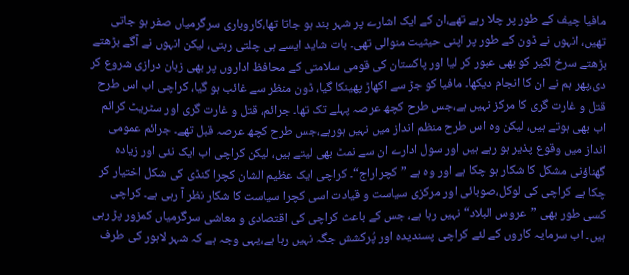مافیا چیف کے طور پر چلا رہے تھے،ان کے ایک اشارے پر شہر بند ہو جاتا تھا،کاروباری سرگرمیاں صفر ہو جاتی تھیں، انہوں نے ڈون کے طور پر اپنی حیثیت منوالی تھی۔ بات شاید ایسے ہی چلتی رہتی، لیکن انہوں نے آگے بڑھتے بڑھتے سرخ لکیر کو بھی عبور کر لیا اور پاکستان کی قومی سلامتی کے محافظ اداروں پر بھی زبان درازی شروع کر دی،پھر ہم نے ان کا انجام دیکھا۔ مافیا کو جڑ سے اکھاڑ پھینکا گیا، ڈون منظر سے غائب ہو گیا، کراچی اب اس طرح قتل و غارت گری کا مرکز نہیں ہے،جس طرح کچھ عرصہ پہلے تک تھا۔ جرائم، قتل و غارت گری اور سٹریٹ کرائم اب بھی ہوتے ہیں، لیکن وہ اس طرح منظم انداز میں نہیں ہورہے،جس طرح کچھ عرصہ قبل تھے۔ جرائم عمومی انداز میں وقوع پذیر ہو رہے ہیں اور سول ادارے ان سے نمٹ بھی لیتے ہیں، لیکن کراچی اب ایک نئی اور زیادہ گھناؤنی مشکل کا شکار ہو چکا ہے اور وہ ہے ”کچراراج“۔ کراچی ایک عظیم الشان کچرا کنڈی کی شکل اختیار کر چکا ہے کراچی کی لوکل،صوبائی اور مرکزی سیاست و قیادت اسی کچرا سیاست کا شکار نظر آ رہی ہے۔ کراچی کسی طور بھی ”عروس البلاد“ نہیں رہا ہے، جس کے باعث کراچی کی اقتصادی و معاشی سرگرمیاں کمزور پڑ رہی ہیں۔ اب سرمایہ کاروں کے لئے کراچی پسندیدہ اور پُرکشش جگہ نہیں رہا ہے،یہی وجہ ہے کہ شہر لاہور کی طرف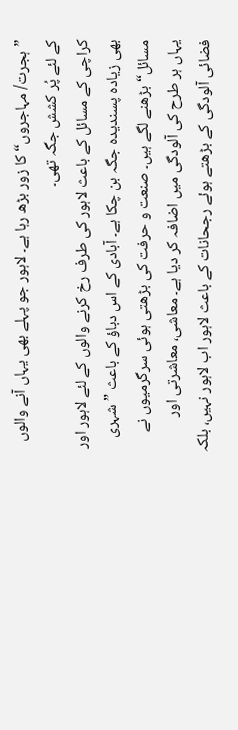”ہجرت/ مہاجروں“کا زور بڑھ رہا ہے۔ لاہور جو پہلے بھی یہاں آنے والوں کے لئے پُر کشش جگہ تھی۔
کراچی کے مسائل کے باعث لاہور کی طرف رخ کرنے والوں کے لئے لاہور اور بھی زیادہ پسندیدہ جگہ بن چکا ہے۔ آبادی کے اس دباؤ کے باعث ”شہری مسائل“ بڑھنے لگے ہیں۔ صنعت و حرفت کی بڑھتی ہوئی سرگرمیوں نے یہاں ہر طرح کی آلودگی میں اضافہ کر دیا ہے۔ معاشی، معاشرتی اور فضائی آلودگی کے بڑھتے ہوئے رجحانات کے باعث لاہور اب لاہور نہیں، بلکہ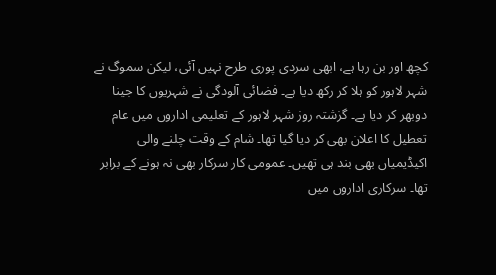کچھ اور بن رہا ہے، ابھی سردی پوری طرح نہیں آئی، لیکن سموگ نے شہر لاہور کو ہلا کر رکھ دیا ہے۔ فضائی آلودگی نے شہریوں کا جینا دوبھر کر دیا ہے۔ گزشتہ روز شہر لاہور کے تعلیمی اداروں میں عام تعطیل کا اعلان بھی کر دیا گیا تھا۔ شام کے وقت چلنے والی اکیڈیمیاں بھی بند ہی تھیں۔ عمومی کار سرکار بھی نہ ہونے کے برابر تھا۔ سرکاری اداروں میں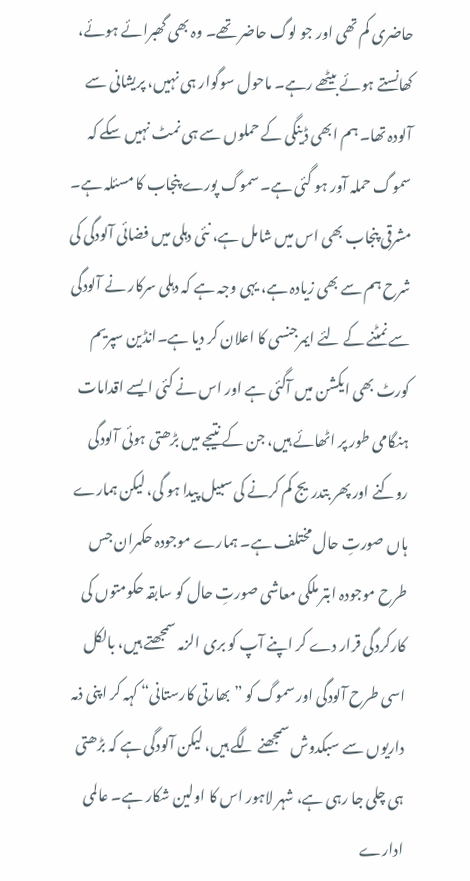حاضری کم تھی اور جو لوگ حاضر تھے۔ وہ بھی گھبرائے ہوئے، کھانستے ہوئے بیٹھے رہے۔ ماحول سوگوار ہی نہیں، پریشانی سے آلودہ تھا۔ ہم ابھی ڈینگی کے حملوں سے ہی نمٹ نہیں سکے کہ سموگ حملہ آور ہو گئی ہے۔ سموگ پورے پنجاب کا مسئلہ ہے۔ مشرقی پنجاب بھی اس میں شامل ہے، نئی دہلی میں فضائی آلودگی کی شرح ہم سے بھی زیادہ ہے، یہی وجہ ہے کہ دہلی سرکار نے آلودگی سے نمٹنے کے لئے ایمرجنسی کا اعلان کر دیا ہے۔انڈین سپریم کورٹ بھی ایکشن میں آگئی ہے اور اس نے کئی ایسے اقدامات ہنگامی طور پر اٹھائے ہیں، جن کے نتیجے میں بڑھتی ہوئی آلودگی روکنے اور پھر بتدریج کم کرنے کی سبیل پیدا ہو گی، لیکن ہمارے ہاں صورتِ حال مختلف ہے۔ ہمارے موجودہ حکمران جس طرح موجودہ ابتر ملکی معاشی صورتِ حال کو سابقہ حکومتوں کی کارکردگی قرار دے کر اپنے آپ کو بری الزمہ سمجھتے ہیں، بالکل اسی طرح آلودگی اور سموگ کو ”بھارتی کارستانی“ کہہ کر اپنی ذمہ داریوں سے سبکدوش سمجھنے لگے ہیں، لیکن آلودگی ہے کہ بڑھتی ہی چلی جا رہی ہے، شہر لاہور اس کا اولین شکار ہے۔ عالمی ادارے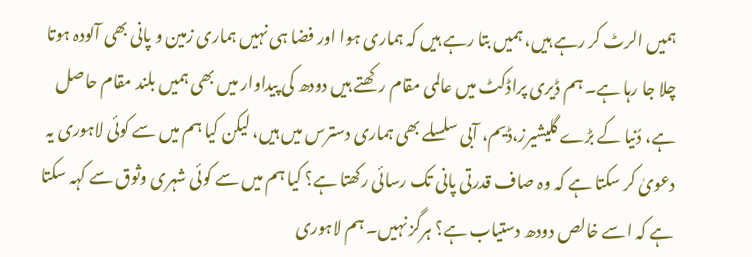ہمیں الرٹ کر رہے ہیں، ہمیں بتا رہے ہیں کہ ہماری ہوا اور فضا ہی نہیں ہماری زمین و پانی بھی آلودہ ہوتا چلا جا رہا ہے۔ ہم ڈیری پراڈکٹ میں عالمی مقام رکھتے ہیں دودھ کی پیداوار میں بھی ہمیں بلند مقام حاصل ہے، دُنیا کے بڑے گلیشیرز،ڈیم، آبی سلسلے بھی ہماری دسترس میں ہیں، لیکن کیا ہم میں سے کوئی لاہوری یہ دعویٰ کر سکتا ہے کہ وہ صاف قدرتی پانی تک رسائی رکھتا ہے؟ کیا ہم میں سے کوئی شہری وثوق سے کہہ سکتا ہے کہ اسے خالص دودھ دستیاب ہے؟ ہرگز نہیں۔ ہم لاہوری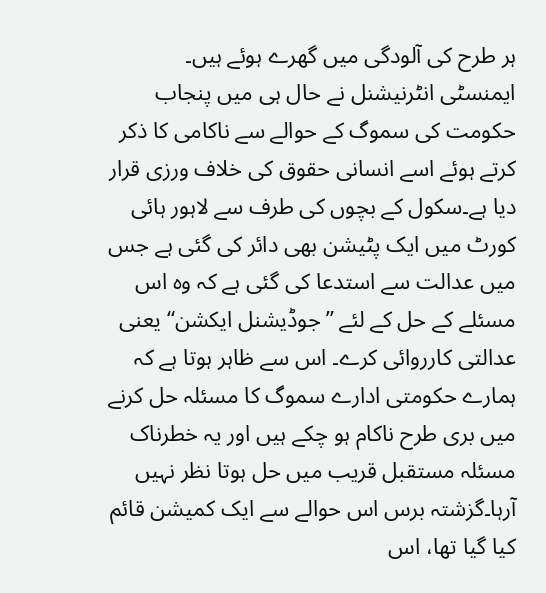ہر طرح کی آلودگی میں گھرے ہوئے ہیں۔
ایمنسٹی انٹرنیشنل نے حال ہی میں پنجاب حکومت کی سموگ کے حوالے سے ناکامی کا ذکر کرتے ہوئے اسے انسانی حقوق کی خلاف ورزی قرار دیا ہے۔سکول کے بچوں کی طرف سے لاہور ہائی کورٹ میں ایک پٹیشن بھی دائر کی گئی ہے جس میں عدالت سے استدعا کی گئی ہے کہ وہ اس مسئلے کے حل کے لئے ”جوڈیشنل ایکشن“ یعنی عدالتی کارروائی کرے۔ اس سے ظاہر ہوتا ہے کہ ہمارے حکومتی ادارے سموگ کا مسئلہ حل کرنے میں بری طرح ناکام ہو چکے ہیں اور یہ خطرناک مسئلہ مستقبل قریب میں حل ہوتا نظر نہیں آرہا۔گزشتہ برس اس حوالے سے ایک کمیشن قائم کیا گیا تھا، اس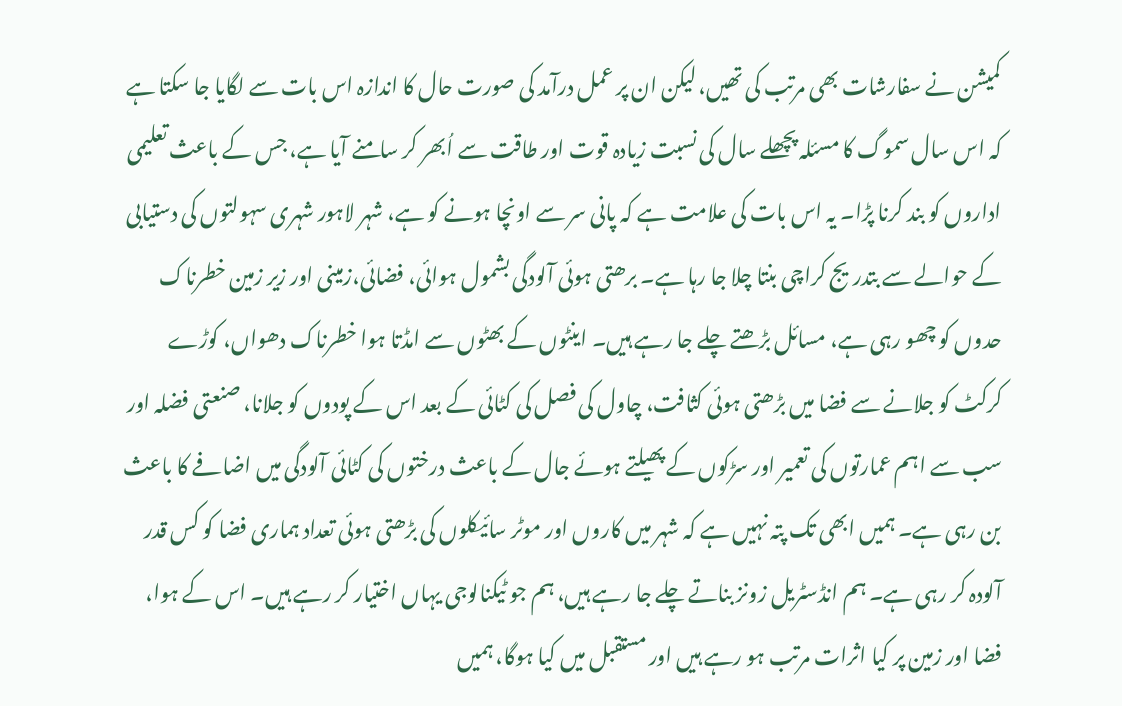کمیشن نے سفارشات بھی مرتب کی تھیں، لیکن ان پر عمل درآمد کی صورت حال کا اندازہ اس بات سے لگایا جا سکتا ہے کہ اس سال سموگ کا مسئلہ پچھلے سال کی نسبت زیادہ قوت اور طاقت سے اُبھر کر سامنے آیا ہے، جس کے باعث تعلیمی اداروں کو بند کرنا پڑا۔ یہ اس بات کی علامت ہے کہ پانی سر سے اونچا ہونے کو ہے، شہر لاہور شہری سہولتوں کی دستیابی کے حوالے سے بتدریج کراچی بنتا چلا جا رہا ہے۔ برھتی ہوئی آلودگی بشمول ہوائی، فضائی،زمینی اور زیر زمین خطرناک حدوں کو چھو رہی ہے، مسائل بڑھتے چلے جا رہے ہیں۔ اینٹوں کے بھٹوں سے امڈتا ہوا خطرناک دھواں، کوڑے کرکٹ کو جلانے سے فضا میں بڑھتی ہوئی کثافت، چاول کی فصل کی کٹائی کے بعد اس کے پودوں کو جلانا، صنعتی فضلہ اور سب سے اہم عمارتوں کی تعمیر اور سڑکوں کے پھیلتے ہوئے جال کے باعث درختوں کی کٹائی آلودگی میں اضافے کا باعث بن رہی ہے۔ ہمیں ابھی تک پتہ نہیں ہے کہ شہر میں کاروں اور موٹر سائیکلوں کی بڑھتی ہوئی تعداد ہماری فضا کو کس قدر آلودہ کر رہی ہے۔ ہم انڈسٹریل زونز بناتے چلے جا رہے ہیں، ہم جو ٹیکنالوجی یہاں اختیار کر رہے ہیں۔ اس کے ہوا، فضا اور زمین پر کیا اثرات مرتب ہو رہے ہیں اور مستقبل میں کیا ہوگا، ہمیں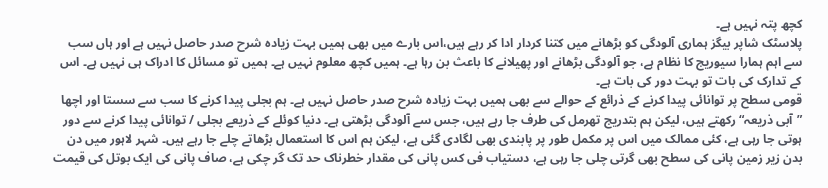کچھ پتہ نہیں ہے۔
پلاسٹک شاپر بیگز ہماری آلودگی کو بڑھانے میں کتنا کردار ادا کر رہے ہیں،اس بارے میں بھی ہمیں بہت زیادہ شرح صدر حاصل نہیں ہے اور ہاں سب سے اہم ہمارا سیوریج کا نظام ہے، جو آلودگی بڑھانے اور پھیلانے کا باعث بن رہا ہے۔ ہمیں کچھ معلوم نہیں ہے۔ ہمیں تو مسائل کا ادراک ہی نہیں ہے۔ اس کے تدارک کی بات تو بہت دور کی بات ہے۔
قومی سطح پر توانائی پیدا کرنے کے ذرائع کے حوالے سے بھی ہمیں بہت زیادہ شرح صدر حاصل نہیں ہے۔ ہم بجلی پیدا کرنے کا سب سے سستا اور اچھا ”آبی ذریعہ“ رکھتے ہیں، لیکن ہم بتدریج تھرمل کی طرف جا رہے ہیں، جس سے آلودگی بڑھتی ہے۔ دنیا کوئلے کے ذریعے بجلی / توانائی پیدا کرنے سے دور ہوتی جا رہی ہے، کئی ممالک میں اس پر مکمل طور پر پابندی بھی لگادی گئی ہے، لیکن ہم اس کا استعمال بڑھاتے چلے جا رہے ہیں۔ شہر لاہور میں دن بدن زیر زمین پانی کی سطح بھی گرتی چلی جا رہی ہے، دستیاب فی کس پانی کی مقدار خطرناک حد تک گر چکی ہے، صاف پانی کی ایک بوتل کی قیمت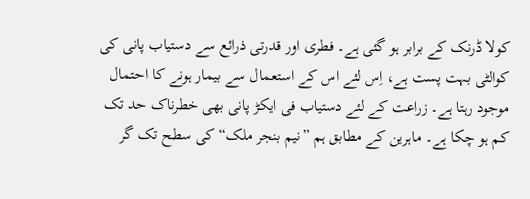کولا ڈرنک کے برابر ہو گئی ہے۔ فطری اور قدرتی ذرائع سے دستیاب پانی کی کوالٹی بہت پست ہے، اِس لئے اس کے استعمال سے بیمار ہونے کا احتمال موجود رہتا ہے۔ زراعت کے لئے دستیاب فی ایکڑ پانی بھی خطرناک حد تک کم ہو چکا ہے۔ ماہرین کے مطابق ہم ”نیم بنجر ملک“ کی سطح تک گر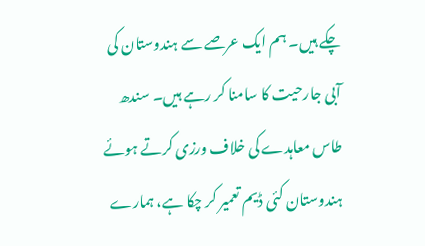چکے ہیں۔ ہم ایک عرصے سے ہندوستان کی آبی جارحیت کا سامنا کر رہے ہیں۔ سندھ طاس معاہدے کی خلاف ورزی کرتے ہوئے ہندوستان کئی ڈیم تعمیر کر چکا ہے، ہمارے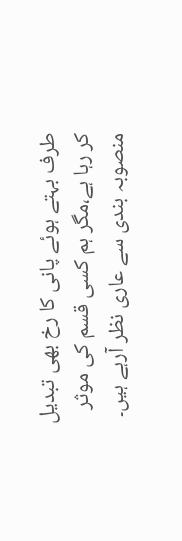طرف بہتے ہوئے پانی کا رخ بھی تبدیل کر رہا ہے،مگر ہم کسی قسم کی موثر منصوبہ بندی سے عاری نظر آرہے ہیں۔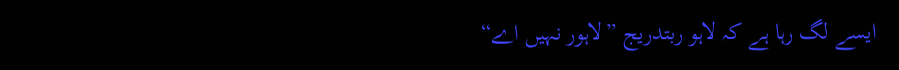ایسے لگ رہا ہے کہ لاہو ربتدریج ”لاہور نہیں اے“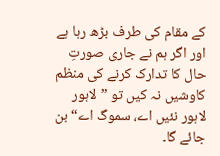کے مقام کی طرف بڑھ رہا ہے اور اگر ہم نے جاری صورتِ حال کا تدارک کرنے کی منظم کاوشیں نہ کیں تو ”لاہور لاہور نئیں اے، سموگ اے“ بن جائے گا۔